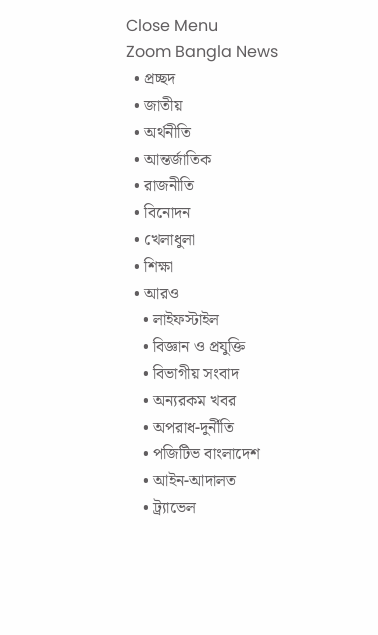Close Menu
Zoom Bangla News
  • প্রচ্ছদ
  • জাতীয়
  • অর্থনীতি
  • আন্তর্জাতিক
  • রাজনীতি
  • বিনোদন
  • খেলাধুলা
  • শিক্ষা
  • আরও
    • লাইফস্টাইল
    • বিজ্ঞান ও প্রযুক্তি
    • বিভাগীয় সংবাদ
    • অন্যরকম খবর
    • অপরাধ-দুর্নীতি
    • পজিটিভ বাংলাদেশ
    • আইন-আদালত
    • ট্র্যাভেল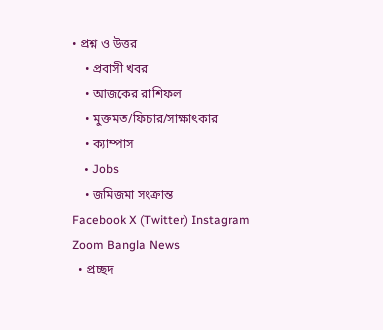• প্রশ্ন ও উত্তর
    • প্রবাসী খবর
    • আজকের রাশিফল
    • মুক্তমত/ফিচার/সাক্ষাৎকার
    • ক্যাম্পাস
    • Jobs
    • জমিজমা সংক্রান্ত
Facebook X (Twitter) Instagram
Zoom Bangla News
  • প্রচ্ছদ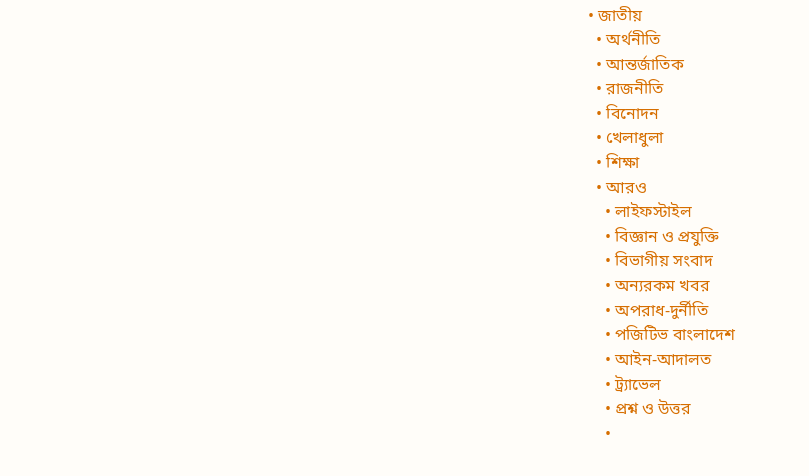• জাতীয়
  • অর্থনীতি
  • আন্তর্জাতিক
  • রাজনীতি
  • বিনোদন
  • খেলাধুলা
  • শিক্ষা
  • আরও
    • লাইফস্টাইল
    • বিজ্ঞান ও প্রযুক্তি
    • বিভাগীয় সংবাদ
    • অন্যরকম খবর
    • অপরাধ-দুর্নীতি
    • পজিটিভ বাংলাদেশ
    • আইন-আদালত
    • ট্র্যাভেল
    • প্রশ্ন ও উত্তর
    •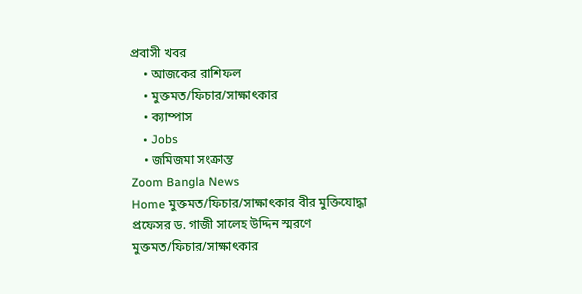প্রবাসী খবর
    • আজকের রাশিফল
    • মুক্তমত/ফিচার/সাক্ষাৎকার
    • ক্যাম্পাস
    • Jobs
    • জমিজমা সংক্রান্ত
Zoom Bangla News
Home মুক্তমত/ফিচার/সাক্ষাৎকার বীর মুক্তিযোদ্ধা প্রফেসর ড. গাজী সালেহ উদ্দিন স্মরণে
মুক্তমত/ফিচার/সাক্ষাৎকার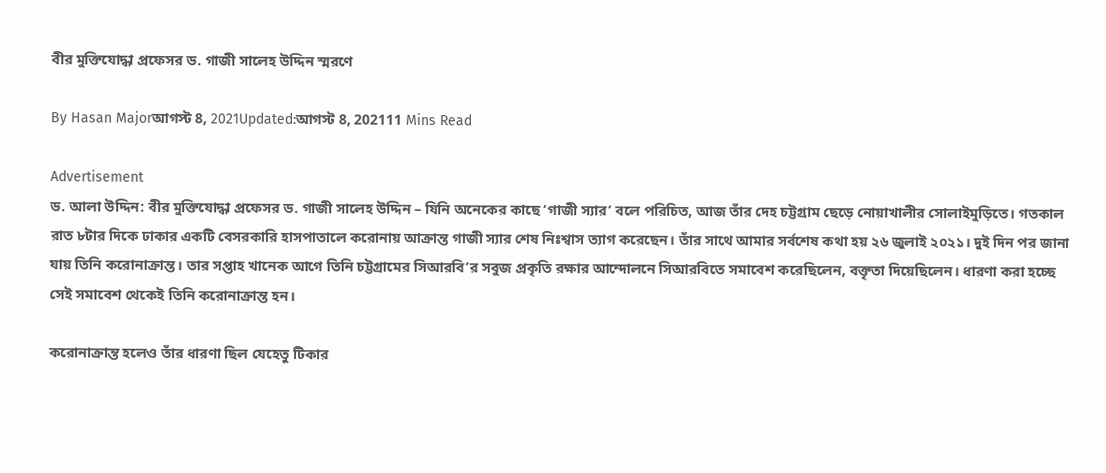বীর মুক্তিযোদ্ধা প্রফেসর ড. গাজী সালেহ উদ্দিন স্মরণে

By Hasan Majorআগস্ট 8, 2021Updated:আগস্ট 8, 202111 Mins Read

Advertisement
ড. আলা উদ্দিন: বীর মুক্তিযোদ্ধা প্রফেসর ড. গাজী সালেহ উদ্দিন – যিনি অনেকের কাছে ‘গাজী স্যার’ বলে পরিচিত, আজ তাঁর দেহ চট্টগ্রাম ছেড়ে নোয়াখালীর সোলাইমুড়িতে। গতকাল রাত ৮টার দিকে ঢাকার একটি বেসরকারি হাসপাতালে করোনায় আক্রান্ত গাজী স্যার শেষ নিঃশ্বাস ত্যাগ করেছেন। তাঁর সাথে আমার সর্বশেষ কথা হয় ২৬ জুলাই ২০২১। দুই দিন পর জানা যায় তিনি করোনাক্রান্ত। তার সপ্তাহ খানেক আগে তিনি চট্টগ্রামের সিআরবি’র সবুজ প্রকৃতি রক্ষার আন্দোলনে সিআরবিতে সমাবেশ করেছিলেন, বক্তৃতা দিয়েছিলেন। ধারণা করা হচ্ছে সেই সমাবেশ থেকেই তিনি করোনাক্রান্ত হন।

করোনাক্রান্ত হলেও তাঁর ধারণা ছিল যেহেতু টিকার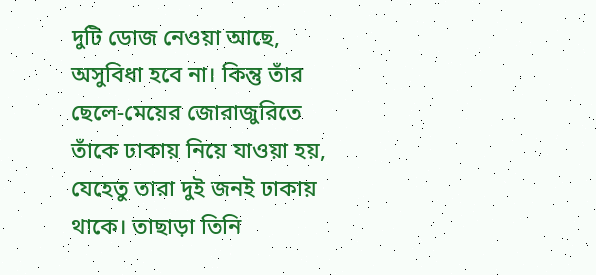দুটি ডোজ নেওয়া আছে, অসুবিধা হবে না। কিন্তু তাঁর ছেলে-মেয়ের জোরাজুরিতে তাঁকে ঢাকায় নিয়ে যাওয়া হয়, যেহেতু তারা দুই জনই ঢাকায় থাকে। তাছাড়া তিনি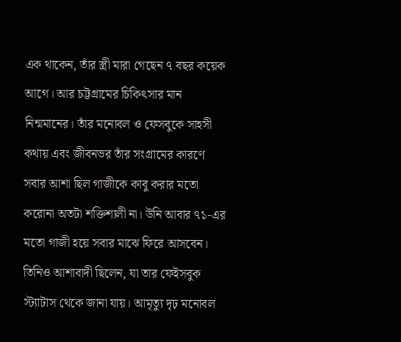এক থাকেন, তাঁর স্ত্রী মারা গেছেন ৭ বছর কয়েক আগে। আর চট্টগ্রামের চিকিৎসার মান নিন্মমানের। তাঁর মনোবল ও ফেসবুকে সাহসী কথায় এবং জীবনভর তাঁর সংগ্রামের কারণে সবার আশা ছিল গাজীকে কাবু করার মতো করোনা অতটা শক্তিশালী না। উনি আবার ৭১-এর মতো গাজী হয়ে সবার মাঝে ফিরে আসবেন। তিনিও আশাবাদী ছিলেন, যা তার ফেইসবুক স্ট্যাটাস থেকে জানা যায়। আমৃত্যু দৃঢ় মনোবল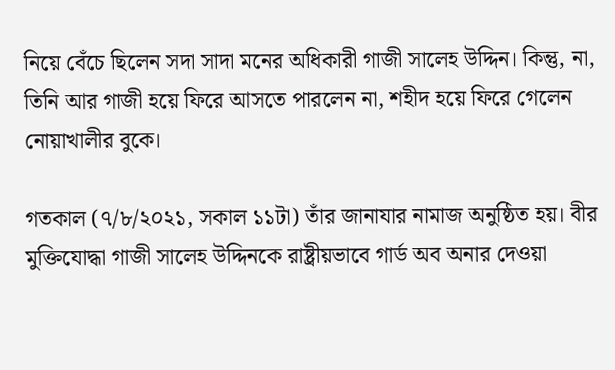নিয়ে বেঁচে ছিলেন সদা সাদা মনের অধিকারী গাজী সালেহ উদ্দিন। কিন্তু, না, তিনি আর গাজী হয়ে ফিরে আসতে পারলেন না, শহীদ হয়ে ফিরে গেলেন নোয়াখালীর বুকে।

গতকাল (৭/৮/২০২১, সকাল ১১টা) তাঁর জানাযার নামাজ অনুষ্ঠিত হয়। বীর মুক্তিযোদ্ধা গাজী সালেহ উদ্দিনকে রাষ্ট্রীয়ভাবে গার্ড অব অনার দেওয়া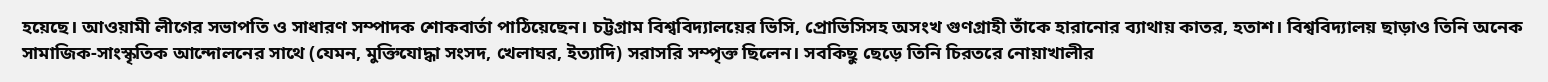হয়েছে। আওয়ামী লীগের সভাপতি ও সাধারণ সম্পাদক শোকবার্তা পাঠিয়েছেন। চট্টগ্রাম বিশ্ববিদ্যালয়ের ভিসি, প্রোভিসিসহ অসংখ গুণগ্রাহী তাঁকে হারানোর ব্যাথায় কাতর, হতাশ। বিশ্ববিদ্যালয় ছাড়াও তিনি অনেক সামাজিক-সাংস্কৃতিক আন্দোলনের সাথে (যেমন, মুক্তিযোদ্ধা সংসদ, খেলাঘর, ইত্যাদি) সরাসরি সম্পৃক্ত ছিলেন। সবকিছু ছেড়ে তিনি চিরতরে নোয়াখালীর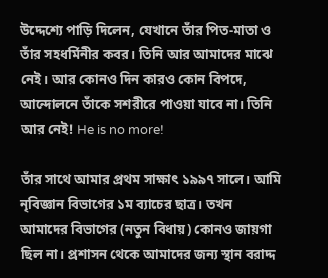উদ্দেশ্যে পাড়ি দিলেন, যেখানে তাঁর পিত-মাতা ও তাঁর সহধর্মিনীর কবর। তিনি আর আমাদের মাঝে নেই। আর কোনও দিন কারও কোন বিপদে, আন্দোলনে তাঁকে সশরীরে পাওয়া যাবে না। তিনি আর নেই! He is no more!

তাঁর সাথে আমার প্রথম সাক্ষাৎ ১৯৯৭ সালে। আমি নৃবিজ্ঞান বিভাগের ১ম ব্যাচের ছাত্র। তখন আমাদের বিভাগের (নতুন বিধায়) কোনও জায়গা ছিল না। প্রশাসন থেকে আমাদের জন্য স্থান বরাদ্দ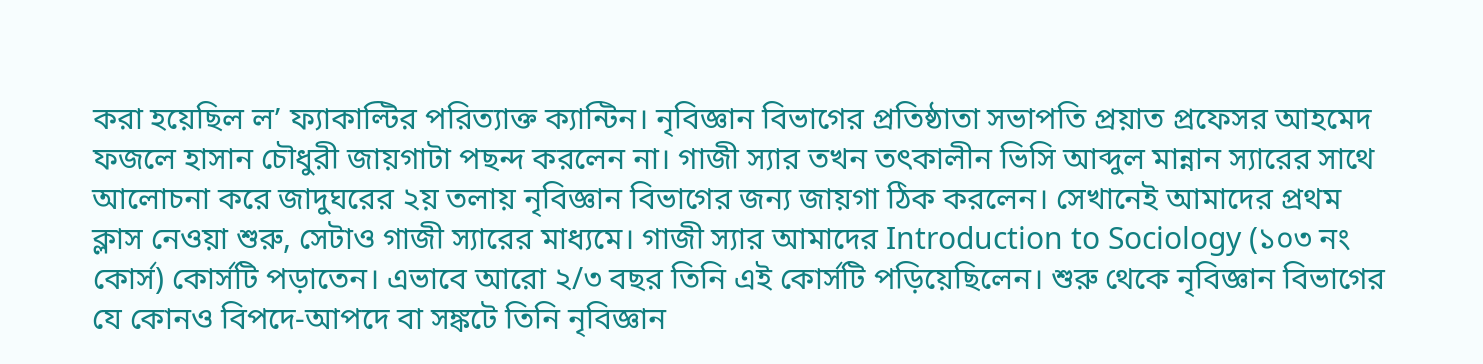করা হয়েছিল ল’ ফ্যাকাল্টির পরিত্যাক্ত ক্যান্টিন। নৃবিজ্ঞান বিভাগের প্রতিষ্ঠাতা সভাপতি প্রয়াত প্রফেসর আহমেদ ফজলে হাসান চৌধুরী জায়গাটা পছন্দ করলেন না। গাজী স্যার তখন তৎকালীন ভিসি আব্দুল মান্নান স্যারের সাথে আলোচনা করে জাদুঘরের ২য় তলায় নৃবিজ্ঞান বিভাগের জন্য জায়গা ঠিক করলেন। সেখানেই আমাদের প্রথম ক্লাস নেওয়া শুরু, সেটাও গাজী স্যারের মাধ্যমে। গাজী স্যার আমাদের Introduction to Sociology (১০৩ নং কোর্স) কোর্সটি পড়াতেন। এভাবে আরো ২/৩ বছর তিনি এই কোর্সটি পড়িয়েছিলেন। শুরু থেকে নৃবিজ্ঞান বিভাগের যে কোনও বিপদে-আপদে বা সঙ্কটে তিনি নৃবিজ্ঞান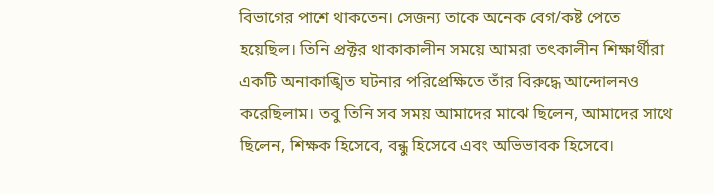বিভাগের পাশে থাকতেন। সেজন্য তাকে অনেক বেগ/কষ্ট পেতে হয়েছিল। তিনি প্রক্টর থাকাকালীন সময়ে আমরা তৎকালীন শিক্ষার্থীরা একটি অনাকাঙ্খিত ঘটনার পরিপ্রেক্ষিতে তাঁর বিরুদ্ধে আন্দোলনও করেছিলাম। তবু তিনি সব সময় আমাদের মাঝে ছিলেন, আমাদের সাথে ছিলেন, শিক্ষক হিসেবে, বন্ধু হিসেবে এবং অভিভাবক হিসেবে।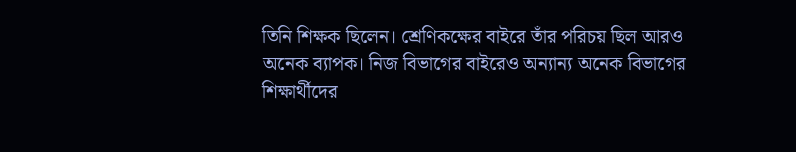তিনি শিক্ষক ছিলেন। শ্রেণিকক্ষের বাইরে তাঁর পরিচয় ছিল আরও অনেক ব্যাপক। নিজ বিভাগের বাইরেও অন্যান্য অনেক বিভাগের শিক্ষার্থীদের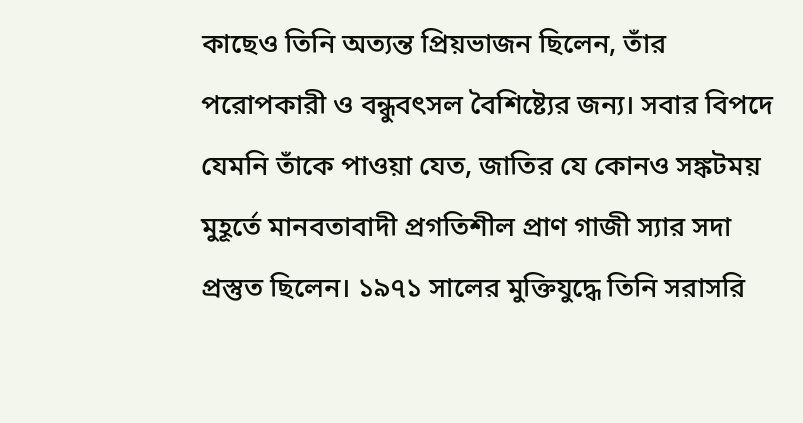কাছেও তিনি অত্যন্ত প্রিয়ভাজন ছিলেন, তাঁর পরোপকারী ও বন্ধুবৎসল বৈশিষ্ট্যের জন্য। সবার বিপদে যেমনি তাঁকে পাওয়া যেত, জাতির যে কোনও সঙ্কটময় মুহূর্তে মানবতাবাদী প্রগতিশীল প্রাণ গাজী স্যার সদা প্রস্তুত ছিলেন। ১৯৭১ সালের মুক্তিযুদ্ধে তিনি সরাসরি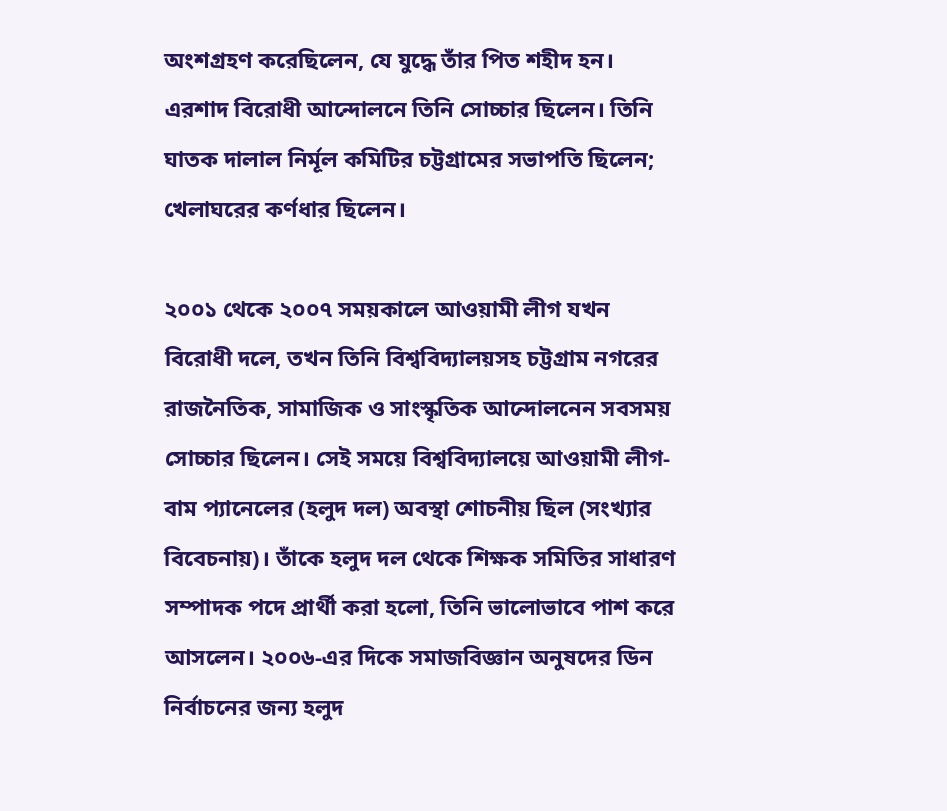অংশগ্রহণ করেছিলেন, যে যুদ্ধে তাঁর পিত শহীদ হন। এরশাদ বিরোধী আন্দোলনে তিনি সোচ্চার ছিলেন। তিনি ঘাতক দালাল নির্মূল কমিটির চট্টগ্রামের সভাপতি ছিলেন; খেলাঘরের কর্ণধার ছিলেন।

২০০১ থেকে ২০০৭ সময়কালে আওয়ামী লীগ যখন বিরোধী দলে, তখন তিনি বিশ্ববিদ্যালয়সহ চট্টগ্রাম নগরের রাজনৈতিক, সামাজিক ও সাংস্কৃতিক আন্দোলনেন সবসময় সোচ্চার ছিলেন। সেই সময়ে বিশ্ববিদ্যালয়ে আওয়ামী লীগ-বাম প্যানেলের (হলুদ দল) অবস্থা শোচনীয় ছিল (সংখ্যার বিবেচনায়)। তাঁকে হলুদ দল থেকে শিক্ষক সমিতির সাধারণ সম্পাদক পদে প্রার্থী করা হলো, তিনি ভালোভাবে পাশ করে আসলেন। ২০০৬-এর দিকে সমাজবিজ্ঞান অনুষদের ডিন নির্বাচনের জন্য হলুদ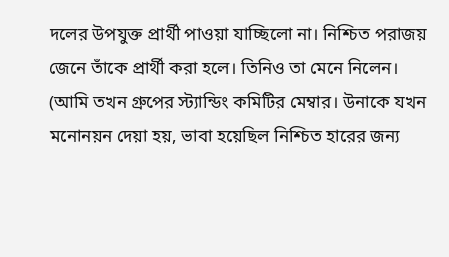দলের উপযুক্ত প্রার্থী পাওয়া যাচ্ছিলো না। নিশ্চিত পরাজয় জেনে তাঁকে প্রার্থী করা হলে। তিনিও তা মেনে নিলেন। (আমি তখন গ্রুপের স্ট্যান্ডিং কমিটির মেম্বার। উনাকে যখন মনোনয়ন দেয়া হয়, ভাবা হয়েছিল নিশ্চিত হারের জন্য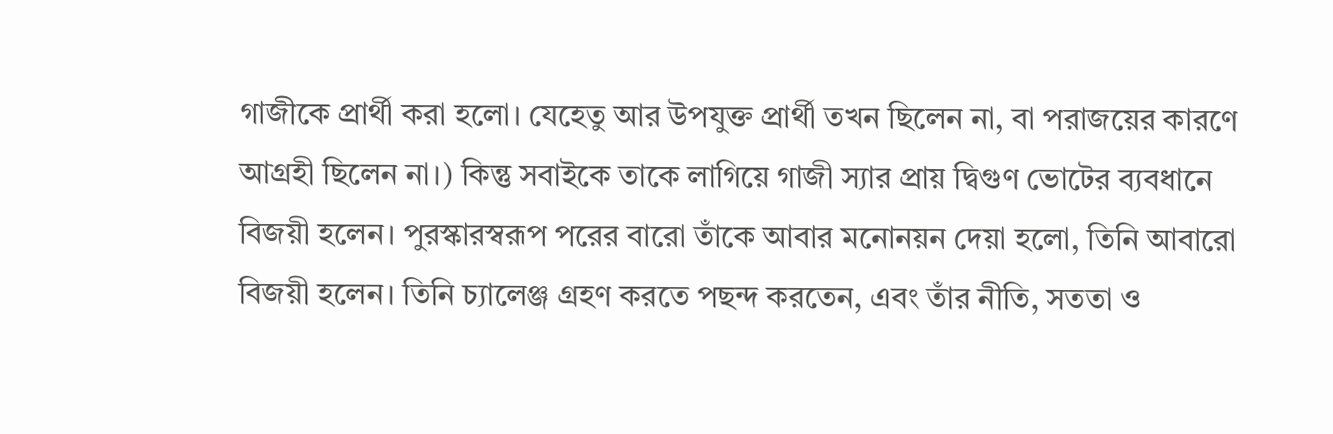গাজীকে প্রার্থী করা হলো। যেহেতু আর উপযুক্ত প্রার্থী তখন ছিলেন না, বা পরাজয়ের কারণে আগ্রহী ছিলেন না।) কিন্তু সবাইকে তাকে লাগিয়ে গাজী স্যার প্রায় দ্বিগুণ ভোটের ব্যবধানে বিজয়ী হলেন। পুরস্কারস্বরূপ পরের বারো তাঁকে আবার মনোনয়ন দেয়া হলো, তিনি আবারো বিজয়ী হলেন। তিনি চ্যালেঞ্জ গ্রহণ করতে পছন্দ করতেন, এবং তাঁর নীতি, সততা ও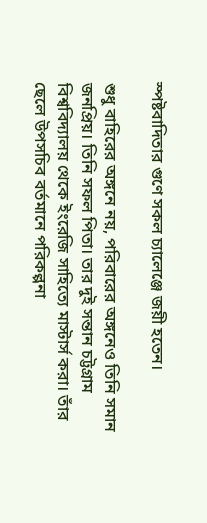স্পষ্টবাদিতার গুণে সকল চ্যালেঞ্জে জয়ী হতেন।

শুধু বাহিরের অঙ্গনে নয়, পরিবারের অঙ্গনেও তিনি সমান জনপ্রিয়। তিনি সফল পিতা। তার দুই সন্তান চট্টগ্রাম বিশ্ববিদ্যালয় থেকে ইংরেজি সাহিত্যে মাস্টার্স করা। তাঁর ছেলে উপসচিব বর্তমানে পরিকল্পনা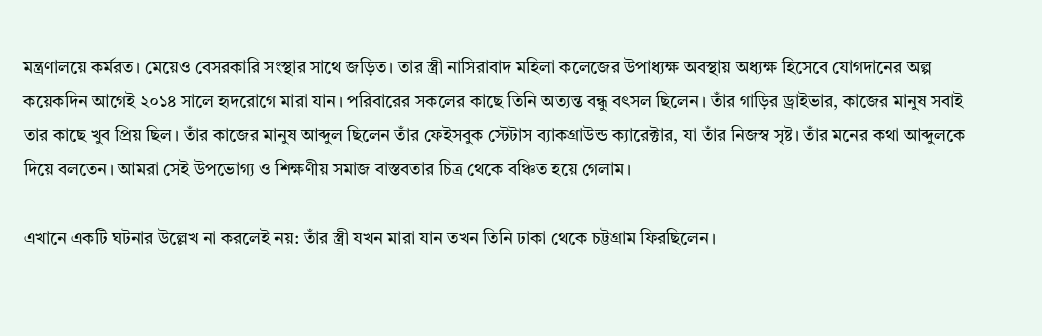মন্ত্রণালয়ে কর্মরত। মেয়েও বেসরকারি সংস্থার সাথে জড়িত। তার স্ত্রী নাসিরাবাদ মহিলা কলেজের উপাধ্যক্ষ অবস্থায় অধ্যক্ষ হিসেবে যোগদানের অল্প কয়েকদিন আগেই ২০১৪ সালে হৃদরোগে মারা যান। পরিবারের সকলের কাছে তিনি অত্যন্ত বন্ধু বৎসল ছিলেন। তাঁর গাড়ির ড্রাইভার, কাজের মানুষ সবাই তার কাছে খুব প্রিয় ছিল। তাঁর কাজের মানুষ আব্দুল ছিলেন তাঁর ফেইসবুক স্টেটাস ব্যাকগ্রাউন্ড ক্যারেক্টার, যা তাঁর নিজস্ব সৃষ্ট। তাঁর মনের কথা আব্দুলকে দিয়ে বলতেন। আমরা সেই উপভোগ্য ও শিক্ষণীয় সমাজ বাস্তবতার চিত্র থেকে বঞ্চিত হয়ে গেলাম।

এখানে একটি ঘটনার উল্লেখ না করলেই নয়: তাঁর স্ত্রী যখন মারা যান তখন তিনি ঢাকা থেকে চট্টগ্রাম ফিরছিলেন।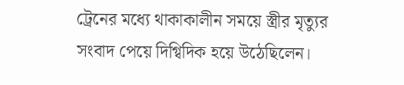ট্রেনের মধ্যে থাকাকালীন সময়ে স্ত্রীর মৃত্যুর সংবাদ পেয়ে দিগ্বিদিক হয়ে উঠেছিলেন।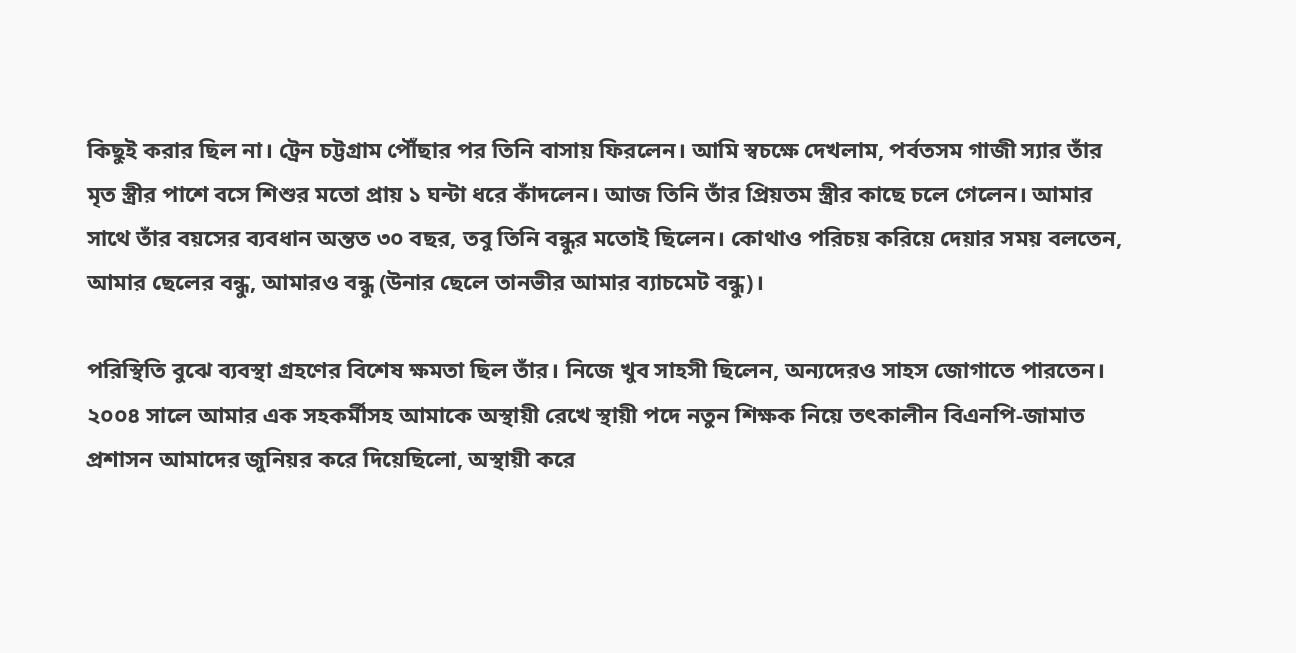কিছুই করার ছিল না। ট্রেন চট্টগ্রাম পৌঁছার পর তিনি বাসায় ফিরলেন। আমি স্বচক্ষে দেখলাম, পর্বতসম গাজী স্যার তাঁর মৃত স্ত্রীর পাশে বসে শিশুর মতো প্রায় ১ ঘন্টা ধরে কাঁদলেন। আজ তিনি তাঁর প্রিয়তম স্ত্রীর কাছে চলে গেলেন। আমার সাথে তাঁর বয়সের ব্যবধান অন্তত ৩০ বছর, তবু তিনি বন্ধুর মতোই ছিলেন। কোথাও পরিচয় করিয়ে দেয়ার সময় বলতেন, আমার ছেলের বন্ধু, আমারও বন্ধু (উনার ছেলে তানভীর আমার ব্যাচমেট বন্ধু)।

পরিস্থিতি বুঝে ব্যবস্থা গ্রহণের বিশেষ ক্ষমতা ছিল তাঁর। নিজে খুব সাহসী ছিলেন, অন্যদেরও সাহস জোগাতে পারতেন। ২০০৪ সালে আমার এক সহকর্মীসহ আমাকে অস্থায়ী রেখে স্থায়ী পদে নতুন শিক্ষক নিয়ে তৎকালীন বিএনপি-জামাত প্রশাসন আমাদের জুনিয়র করে দিয়েছিলো, অস্থায়ী করে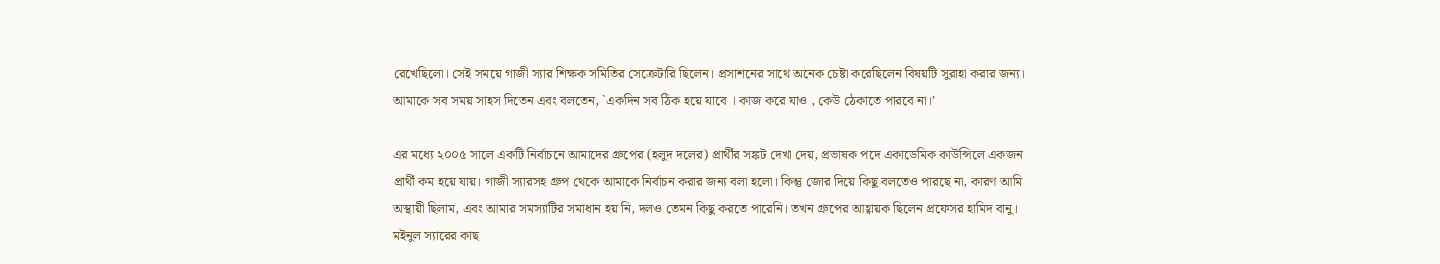রেখেছিলো। সেই সময়ে গাজী স্যার শিক্ষক সমিতির সেক্রেটারি ছিলেন। প্রসাশনের সাথে অনেক চেষ্টা করেছিলেন বিষয়টি সুরাহা করার জন্য। আমাকে সব সময় সাহস দিতেন এবং বলতেন, `একদিন সব ঠিক হয়ে যাবে । কাজ করে যাও , কেউ ঠেকাতে পারবে না।’

এর মধ্যে ২০০৫ সালে একটি নির্বাচনে আমাদের গ্রুপের (হলুদ দলের) প্রার্থীর সঙ্কট দেখা দেয়, প্রভাষক পদে একাডেমিক কাউন্সিলে একজন প্রার্থী কম হয়ে যায়। গাজী স্যারসহ গ্রুপ থেকে আমাকে নির্বাচন করার জন্য বলা হলো। কিন্তু জোর দিয়ে কিছু বলতেও পারছে না, কারণ আমি অস্থায়ী ছিলাম, এবং আমার সমস্যাটির সমাধান হয় নি, দলও তেমন কিছু করতে পারেনি। তখন গ্রুপের আহ্বায়ক ছিলেন প্রফেসর হামিদ বানু। মইনুল স্যারের কাছ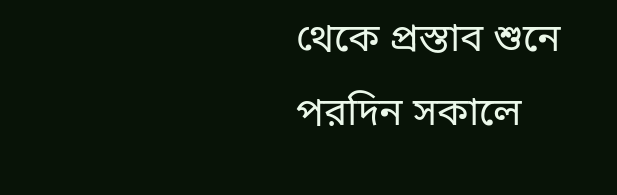থেকে প্রস্তাব শুনে পরদিন সকালে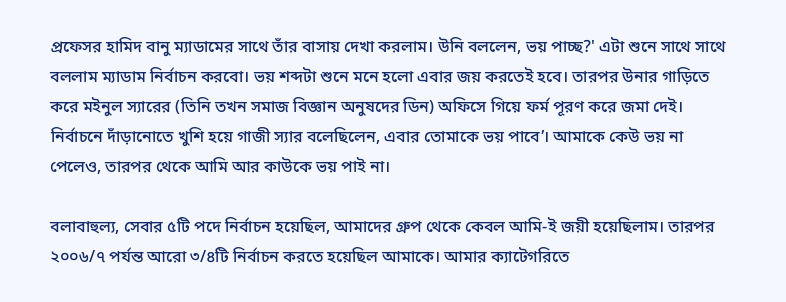প্রফেসর হামিদ বানু ম্যাডামের সাথে তাঁর বাসায় দেখা করলাম। উনি বললেন, ভয় পাচ্ছ?' এটা শুনে সাথে সাথে বললাম ম্যাডাম নির্বাচন করবো। ভয় শব্দটা শুনে মনে হলো এবার জয় করতেই হবে। তারপর উনার গাড়িতে করে মইনুল স্যারের (তিনি তখন সমাজ বিজ্ঞান অনুষদের ডিন) অফিসে গিয়ে ফর্ম পূরণ করে জমা দেই। নির্বাচনে দাঁড়ানোতে খুশি হয়ে গাজী স্যার বলেছিলেন, এবার তোমাকে ভয় পাবে’। আমাকে কেউ ভয় না পেলেও, তারপর থেকে আমি আর কাউকে ভয় পাই না।

বলাবাহুল্য, সেবার ৫টি পদে নির্বাচন হয়েছিল, আমাদের গ্রুপ থেকে কেবল আমি-ই জয়ী হয়েছিলাম। তারপর ২০০৬/৭ পর্যন্ত আরো ৩/৪টি নির্বাচন করতে হয়েছিল আমাকে। আমার ক্যাটেগরিতে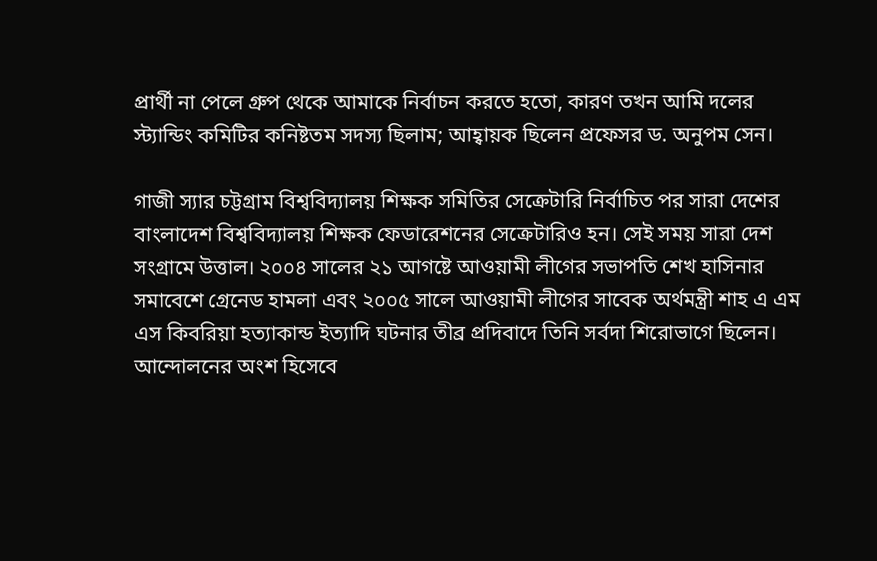প্রার্থী না পেলে গ্রুপ থেকে আমাকে নির্বাচন করতে হতো, কারণ তখন আমি দলের স্ট্যান্ডিং কমিটির কনিষ্টতম সদস্য ছিলাম; আহ্বায়ক ছিলেন প্রফেসর ড. অনুপম সেন।

গাজী স্যার চট্টগ্রাম বিশ্ববিদ্যালয় শিক্ষক সমিতির সেক্রেটারি নির্বাচিত পর সারা দেশের বাংলাদেশ বিশ্ববিদ্যালয় শিক্ষক ফেডারেশনের সেক্রেটারিও হন। সেই সময় সারা দেশ সংগ্রামে উত্তাল। ২০০৪ সালের ২১ আগষ্টে আওয়ামী লীগের সভাপতি শেখ হাসিনার সমাবেশে গ্রেনেড হামলা এবং ২০০৫ সালে আওয়ামী লীগের সাবেক অর্থমন্ত্রী শাহ এ এম এস কিবরিয়া হত্যাকান্ড ইত্যাদি ঘটনার তীব্র প্রদিবাদে তিনি সর্বদা শিরোভাগে ছিলেন। আন্দোলনের অংশ হিসেবে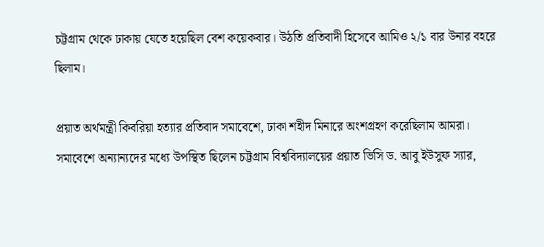চট্টগ্রাম থেকে ঢাকায় যেতে হয়েছিল বেশ কয়েকবার। উঠতি প্রতিবাদী হিসেবে আমিও ২/১ বার উনার বহরে ছিলাম।

প্রয়াত অর্থমন্ত্রী কিবরিয়া হত্যার প্রতিবাদ সমাবেশে, ঢাকা শহীদ মিনারে অংশগ্রহণ করেছিলাম আমরা। সমাবেশে অন্যান্যদের মধ্যে উপস্থিত ছিলেন চট্টগ্রাম বিশ্ববিদ্যালয়ের প্রয়াত ভিসি ড. আবু ইউসুফ স্যার,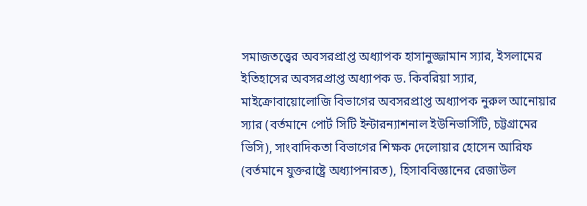সমাজতত্ত্বের অবসরপ্রাপ্ত অধ্যাপক হাসানুজ্জামান স্যার, ইসলামের ইতিহাসের অবসরপ্রাপ্ত অধ্যাপক ড. কিবরিয়া স্যার, মাইক্রোবায়োলোজি বিভাগের অবসরপ্রাপ্ত অধ্যাপক নুরুল আনোয়ার স্যার (বর্তমানে পোর্ট সিটি ইন্টারন্যাশনাল ইউনিভার্সিটি, চট্টগ্রামের ভিসি), সাংবাদিকতা বিভাগের শিক্ষক দেলোয়ার হোসেন আরিফ (বর্তমানে যুক্তরাষ্ট্রে অধ্যাপনারত), হিসাববিজ্ঞানের রেজাউল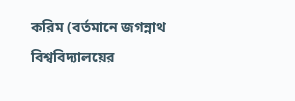করিম (বর্তমানে জগন্নাথ বিশ্ববিদ্যালয়ের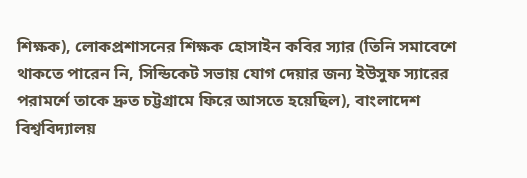শিক্ষক), লোকপ্রশাসনের শিক্ষক হোসাইন কবির স্যার (তিনি সমাবেশে থাকতে পারেন নি, সিন্ডিকেট সভায় যোগ দেয়ার জন্য ইউসুফ স্যারের পরামর্শে তাকে দ্রুত চট্টগ্রামে ফিরে আসতে হয়েছিল), বাংলাদেশ বিশ্ববিদ্যালয়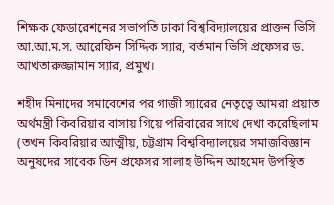শিক্ষক ফেডারেশনের সভাপতি ঢাকা বিশ্ববিদ্যালয়ের প্রাক্তন ভিসি আ.আ.ম.স. আরেফিন সিদ্দিক স্যার, বর্তমান ভিসি প্রফেসর ড. আখতারুজ্জামান স্যার, প্রমুখ।

শহীদ মিনাদের সমাবেশের পর গাজী স্যারের নেতৃত্বে আমরা প্রয়াত অর্থমন্ত্রী কিবরিয়ার বাসায় গিয়ে পরিবারের সাথে দেখা করেছিলাম (তখন কিবরিয়ার আত্মীয়, চট্টগ্রাম বিশ্ববিদ্যালয়ের সমাজবিজ্ঞান অনুষদের সাবেক ডিন প্রফেসর সালাহ উদ্দিন আহমেদ উপস্থিত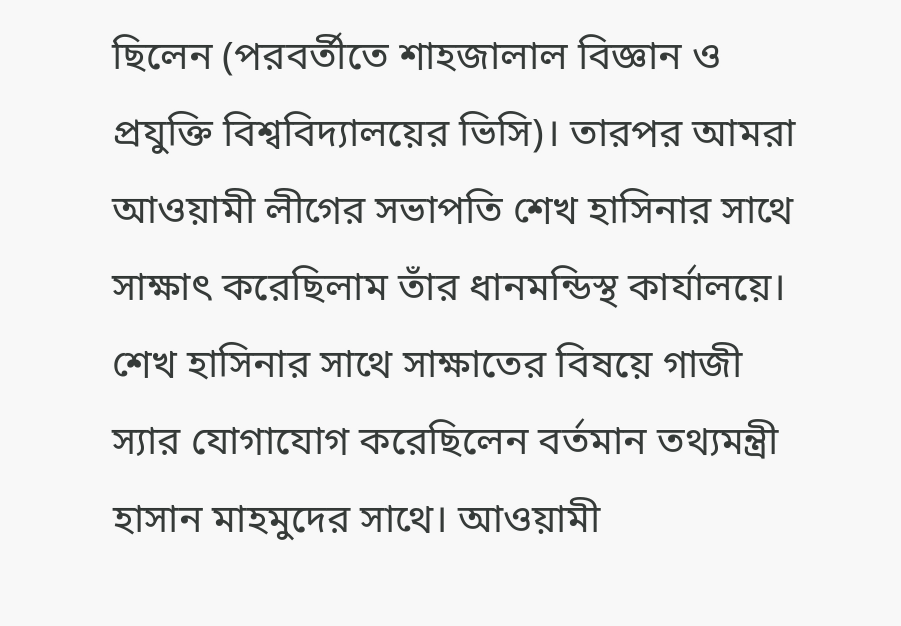ছিলেন (পরবর্তীতে শাহজালাল বিজ্ঞান ও প্রযুক্তি বিশ্ববিদ্যালয়ের ভিসি)। তারপর আমরা আওয়ামী লীগের সভাপতি শেখ হাসিনার সাথে সাক্ষাৎ করেছিলাম তাঁর ধানমন্ডিস্থ কার্যালয়ে। শেখ হাসিনার সাথে সাক্ষাতের বিষয়ে গাজী স্যার যোগাযোগ করেছিলেন বর্তমান তথ্যমন্ত্রী হাসান মাহমুদের সাথে। আওয়ামী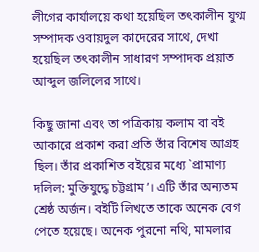লীগের কার্যালয়ে কথা হয়েছিল তৎকালীন যুগ্ম সম্পাদক ওবায়দুল কাদেরের সাথে, দেখা হয়েছিল তৎকালীন সাধারণ সম্পাদক প্রয়াত আব্দুল জলিলের সাথে।

কিছু জানা এবং তা পত্রিকায় কলাম বা বই আকারে প্রকাশ করা প্রতি তাঁর বিশেষ আগ্রহ ছিল। তাঁর প্রকাশিত বইয়ের মধ্যে `প্রামাণ্য দলিল: মুক্তিযুদ্ধে চট্টগ্রাম’। এটি তাঁর অন্যতম শ্রেষ্ঠ অর্জন। বইটি লিখতে তাকে অনেক বেগ পেতে হয়েছে। অনেক পুরনো নথি, মামলার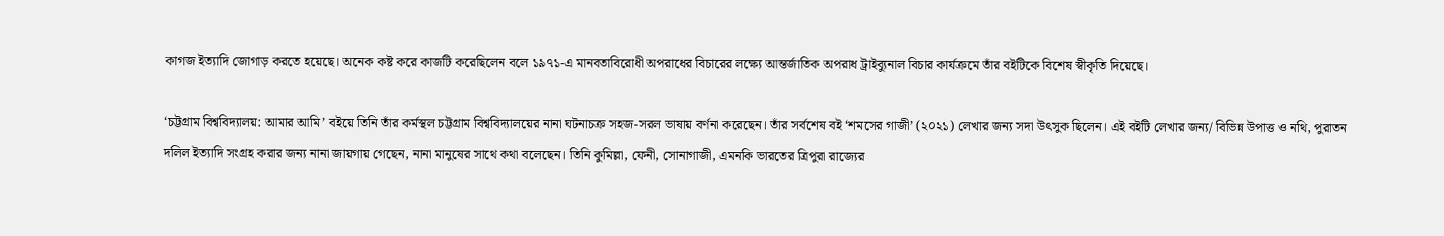কাগজ ইত্যাদি জোগাড় করতে হয়েছে। অনেক কষ্ট করে কাজটি করেছিলেন বলে ১৯৭১-এ মানবতাবিরোধী অপরাধের বিচারের লক্ষ্যে আন্তর্জাতিক অপরাধ ট্রাইব্যুনাল বিচার কার্যক্রমে তাঁর বইটিকে বিশেষ স্বীকৃতি দিয়েছে।

‘চট্টগ্রাম বিশ্ববিদ্যালয়: আমার আমি’ বইয়ে তিনি তাঁর কর্মস্থল চট্টগ্রাম বিশ্ববিদ্যালয়ের নানা ঘটনাচক্র সহজ-সরল ভাষায় বর্ণনা করেছেন। তাঁর সর্বশেষ বই ‘শমসের গাজী’ (২০২১) লেখার জন্য সদা উৎসুক ছিলেন। এই বইটি লেখার জন্য/ বিভিন্ন উপাত্ত ও নথি, পুরাতন দলিল ইত্যাদি সংগ্রহ করার জন্য নানা জায়গায় গেছেন, নানা মানুষের সাথে কথা বলেছেন। তিনি কুমিল্লা, ফেনী, সোনাগাজী, এমনকি ভারতের ত্রিপুরা রাজ্যের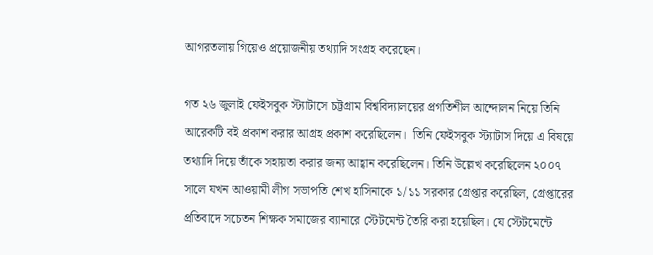আগরতলায় গিয়েও প্রয়োজনীয় তথ্যাদি সংগ্রহ করেছেন।

গত ২৬ জুলাই ফেইসবুক স্ট্যাটাসে চট্টগ্রাম বিশ্ববিদ্যালয়ের প্রগতিশীল আন্দোলন নিয়ে তিনি আরেকটি বই প্রকাশ করার আগ্রহ প্রকাশ করেছিলেন।  তিনি ফেইসবুক স্ট্যাটাস দিয়ে এ বিষয়ে তথ্যাদি দিয়ে তাঁকে সহায়তা করার জন্য আহ্বান করেছিলেন। তিনি উল্লেখ করেছিলেন ২০০৭ সালে যখন আওয়ামী লীগ সভাপতি শেখ হাসিনাকে ১/১১ সরকার গ্রেপ্তার করেছিল, গ্রেপ্তারের প্রতিবাদে সচেতন শিক্ষক সমাজের ব্যানারে স্টেটমেন্ট তৈরি করা হয়েছিল। যে স্টেটমেন্টে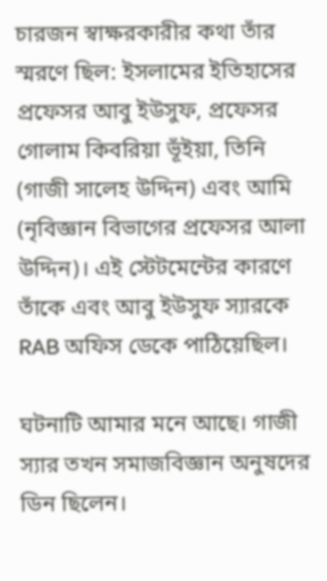চারজন স্বাক্ষরকারীর কথা তাঁর স্মরণে ছিল: ইসলামের ইতিহাসের প্রফেসর আবু ইউসুফ, প্রফেসর গোলাম কিবরিয়া ভূঁইয়া, তিনি (গাজী সালেহ উদ্দিন) এবং আমি (নৃবিজ্ঞান বিভাগের প্রফেসর আলা উদ্দিন)। এই স্টেটমেন্টের কারণে তাঁকে এবং আবু ইউসুফ স্যারকে RAB অফিস ডেকে পাঠিয়েছিল।

ঘটনাটি আমার মনে আছে। গাজী স্যার তখন সমাজবিজ্ঞান অনুষদের ডিন ছিলেন।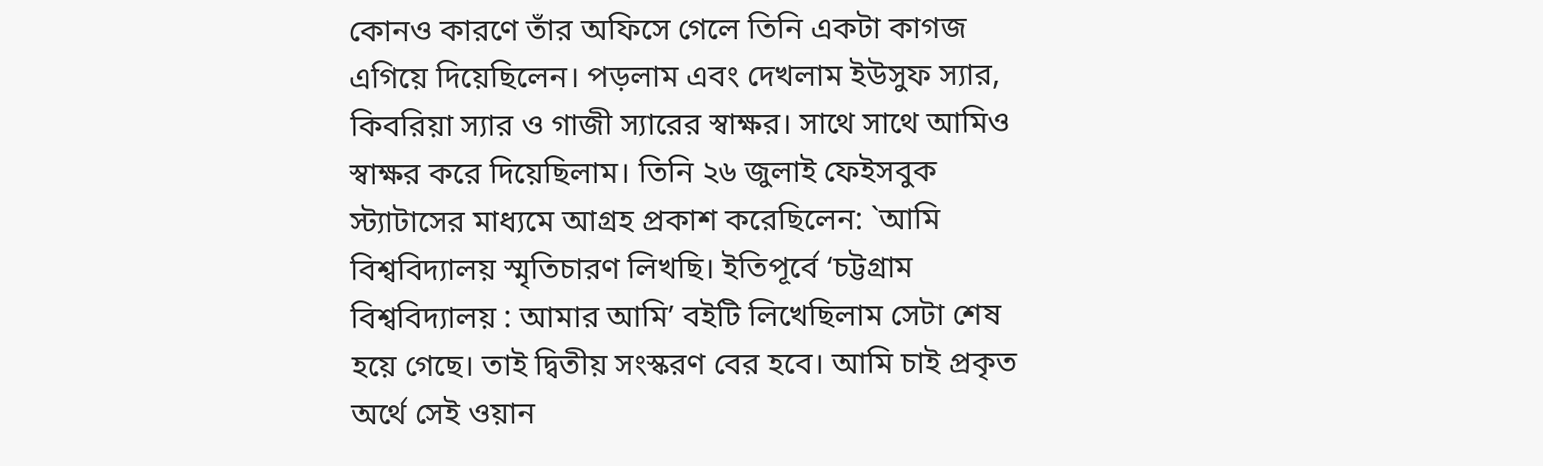কোনও কারণে তাঁর অফিসে গেলে তিনি একটা কাগজ এগিয়ে দিয়েছিলেন। পড়লাম এবং দেখলাম ইউসুফ স্যার, কিবরিয়া স্যার ও গাজী স্যারের স্বাক্ষর। সাথে সাথে আমিও স্বাক্ষর করে দিয়েছিলাম। তিনি ২৬ জুলাই ফেইসবুক স্ট্যাটাসের মাধ্যমে আগ্রহ প্রকাশ করেছিলেন: `আমি বিশ্ববিদ্যালয় স্মৃতিচারণ লিখছি। ইতিপূর্বে ‘চট্টগ্রাম বিশ্ববিদ্যালয় : আমার আমি’ বইটি লিখেছিলাম সেটা শেষ হয়ে গেছে। তাই দ্বিতীয় সংস্করণ বের হবে। আমি চাই প্রকৃত অর্থে সেই ওয়ান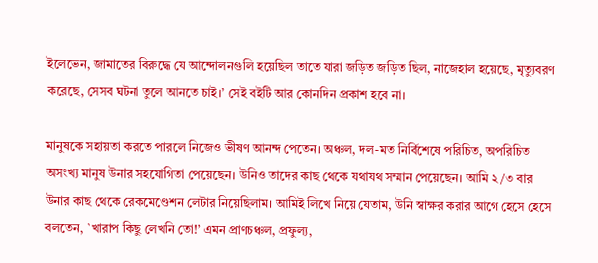ইলেভেন, জামাতের বিরুদ্ধে যে আন্দোলনগুলি হয়েছিল তাতে যারা জড়িত জড়িত ছিল, নাজেহাল হয়েছে, মৃত্যুবরণ করেছে, সেসব ঘটনা তুলে আনতে চাই।’ সেই বইটি আর কোনদিন প্রকাশ হবে না।

মানুষকে সহায়তা করতে পারলে নিজেও ভীষণ আনন্দ পেতেন। অঞ্চল, দল-মত নির্বিশেষে পরিচিত, অপরিচিত অসংখ্য মানুষ উনার সহযোগিতা পেয়েছেন। উনিও তাদের কাছ থেকে যথাযথ সম্মান পেয়েছেন। আমি ২/৩ বার উনার কাছ থেকে রেকমেণ্ডেশন লেটার নিয়েছিলাম। আমিই লিখে নিয়ে যেতাম, উনি স্বাক্ষর করার আগে হেসে হেসে বলতেন, `খারাপ কিছু লেখনি তো!’ এমন প্রাণচঞ্চল, প্রফুল্য,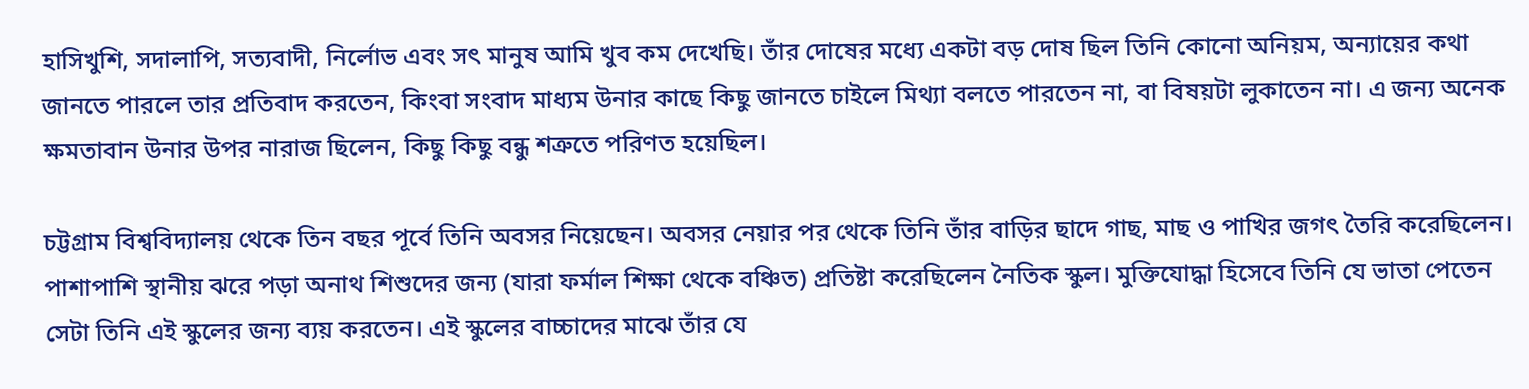হাসিখুশি, সদালাপি, সত্যবাদী, নির্লোভ এবং সৎ মানুষ আমি খুব কম দেখেছি। তাঁর দোষের মধ্যে একটা বড় দোষ ছিল তিনি কোনো অনিয়ম, অন্যায়ের কথা জানতে পারলে তার প্রতিবাদ করতেন, কিংবা সংবাদ মাধ্যম উনার কাছে কিছু জানতে চাইলে মিথ্যা বলতে পারতেন না, বা বিষয়টা লুকাতেন না। এ জন্য অনেক ক্ষমতাবান উনার উপর নারাজ ছিলেন, কিছু কিছু বন্ধু শত্রুতে পরিণত হয়েছিল।

চট্টগ্রাম বিশ্ববিদ্যালয় থেকে তিন বছর পূর্বে তিনি অবসর নিয়েছেন। অবসর নেয়ার পর থেকে তিনি তাঁর বাড়ির ছাদে গাছ, মাছ ও পাখির জগৎ তৈরি করেছিলেন। পাশাপাশি স্থানীয় ঝরে পড়া অনাথ শিশুদের জন্য (যারা ফর্মাল শিক্ষা থেকে বঞ্চিত) প্রতিষ্টা করেছিলেন নৈতিক স্কুল। মুক্তিযোদ্ধা হিসেবে তিনি যে ভাতা পেতেন সেটা তিনি এই স্কুলের জন্য ব্যয় করতেন। এই স্কুলের বাচ্চাদের মাঝে তাঁর যে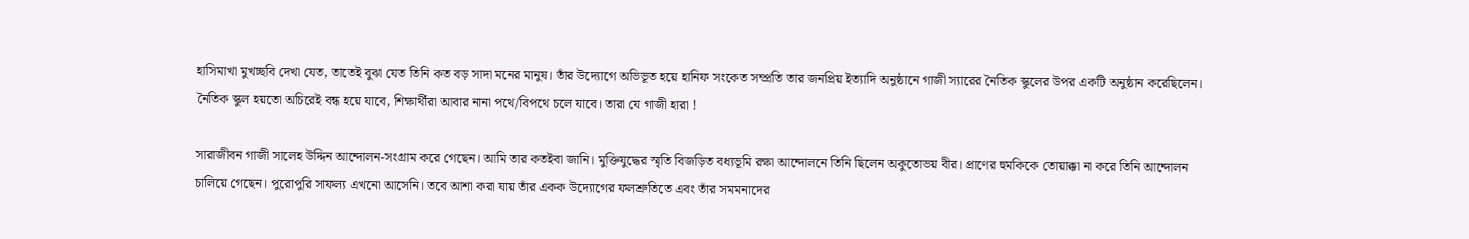হাসিমাখা মুখচ্ছবি দেখা যেত, তাতেই বুঝা যেত তিনি কত বড় সাদা মনের মানুষ। তাঁর উদ্যোগে অভিভূত হয়ে হানিফ সংকেত সম্প্রতি তার জনপ্রিয় ইত্যাদি অনুষ্ঠানে গাজী স্যারের নৈতিক স্কুলের উপর একটি অনুষ্ঠান করেছিলেন। নৈতিক স্কুল হয়তো অচিরেই বন্ধ হয়ে যাবে, শিক্ষার্থীরা আবার নানা পথে/বিপথে চলে যাবে। তারা যে গাজী হারা !

সারাজীবন গাজী সালেহ উদ্দিন আন্দোলন-সংগ্রাম করে গেছেন। আমি তার কতইবা জানি। মুক্তিযুদ্ধের স্মৃতি বিজড়িত বধ্যভূমি রক্ষা আন্দোলনে তিনি ছিলেন অকুতোভয় বীর। প্রাণের হুমকিকে তোয়াক্কা না করে তিনি আন্দোলন চালিয়ে গেছেন। পুরোপুরি সাফল্য এখনো আসেনি। তবে আশা করা যায় তাঁর একক উদ্যোগের ফলশ্রুতিতে এবং তাঁর সমমনাদের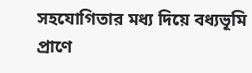সহযোগিতার মধ্য দিয়ে বধ্যভূমি প্রাণে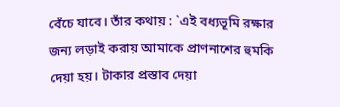বেঁচে যাবে। তাঁর কথায় : `এই বধ্যভূমি রক্ষার জন্য লড়াই করায় আমাকে প্রাণনাশের হুমকি দেয়া হয়। টাকার প্রস্তাব দেয়া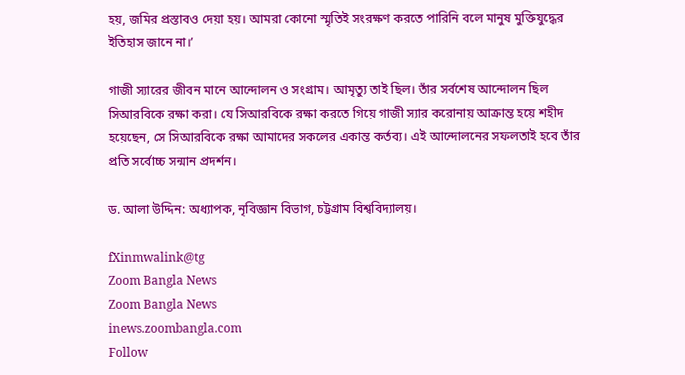হয়, জমির প্রস্তাবও দেয়া হয়। আমরা কোনো স্মৃতিই সংরক্ষণ করতে পারিনি বলে মানুষ মুক্তিযুদ্ধের ইতিহাস জানে না।’

গাজী স্যারের জীবন মানে আন্দোলন ও সংগ্রাম। আমৃত্যু তাই ছিল। তাঁর সর্বশেষ আন্দোলন ছিল সিআরবিকে রক্ষা করা। যে সিআরবিকে রক্ষা করতে গিয়ে গাজী স্যার করোনায় আক্রান্ত হয়ে শহীদ হয়েছেন, সে সিআরবিকে রক্ষা আমাদের সকলের একান্ত কর্তব্য। এই আন্দোলনের সফলতাই হবে তাঁর প্রতি সর্বোচ্চ সন্মান প্রদর্শন।

ড. আলা উদ্দিন: অধ্যাপক, নৃবিজ্ঞান বিভাগ, চট্টগ্রাম বিশ্ববিদ্যালয়।

fXinmwalink@tg
Zoom Bangla News
Zoom Bangla News
inews.zoombangla.com
Follow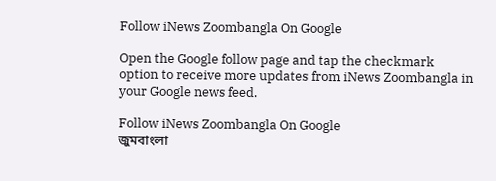Follow iNews Zoombangla On Google

Open the Google follow page and tap the checkmark option to receive more updates from iNews Zoombangla in your Google news feed.

Follow iNews Zoombangla On Google
জুমবাংলা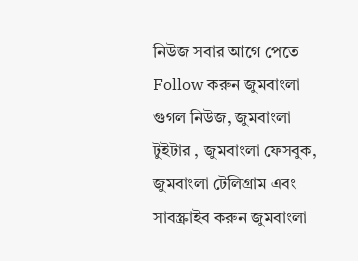নিউজ সবার আগে পেতে Follow করুন জুমবাংলা গুগল নিউজ, জুমবাংলা টুইটার , জুমবাংলা ফেসবুক, জুমবাংলা টেলিগ্রাম এবং সাবস্ক্রাইব করুন জুমবাংলা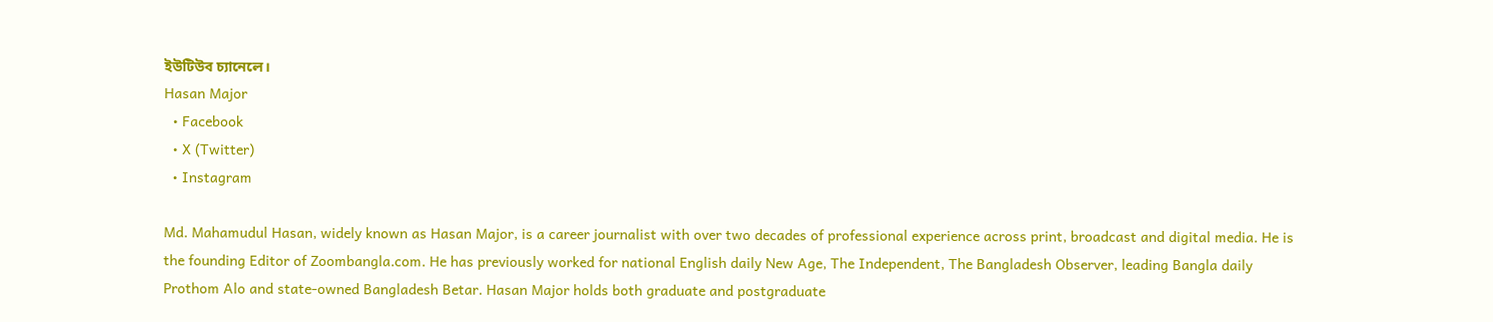ইউটিউব চ্যানেলে।
Hasan Major
  • Facebook
  • X (Twitter)
  • Instagram

Md. Mahamudul Hasan, widely known as Hasan Major, is a career journalist with over two decades of professional experience across print, broadcast and digital media. He is the founding Editor of Zoombangla.com. He has previously worked for national English daily New Age, The Independent, The Bangladesh Observer, leading Bangla daily Prothom Alo and state-owned Bangladesh Betar. Hasan Major holds both graduate and postgraduate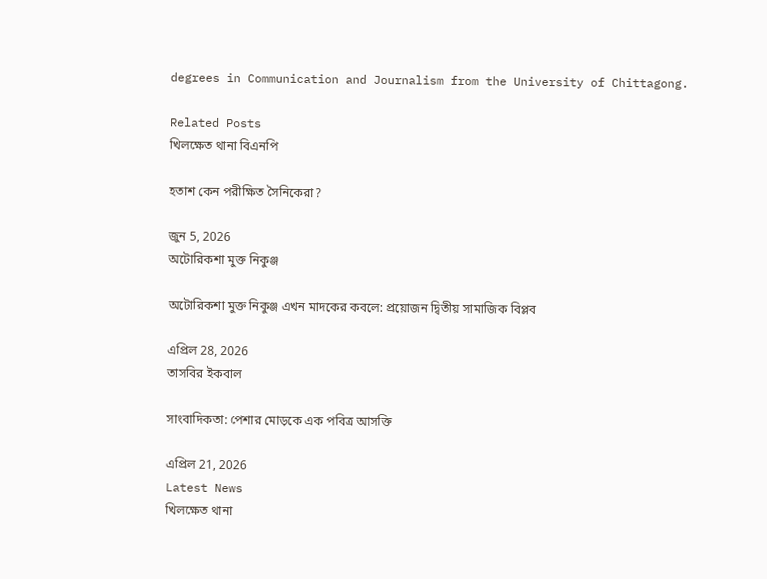degrees in Communication and Journalism from the University of Chittagong.

Related Posts
খিলক্ষেত থানা বিএনপি

হতাশ কেন পরীক্ষিত সৈনিকেরা?

জুন 5, 2026
অটোরিকশা মুক্ত নিকুঞ্জ

অটোরিকশা মুক্ত নিকুঞ্জ এখন মাদকের কবলে: প্রয়োজন দ্বিতীয় সামাজিক বিপ্লব

এপ্রিল 28, 2026
তাসবির ইকবাল

সাংবাদিকতা: পেশার মোড়কে এক পবিত্র আসক্তি

এপ্রিল 21, 2026
Latest News
খিলক্ষেত থানা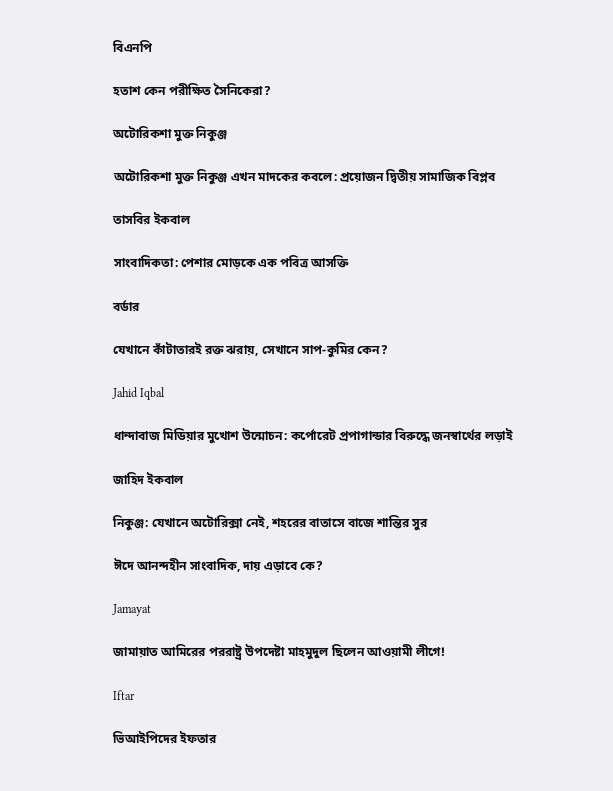বিএনপি

হতাশ কেন পরীক্ষিত সৈনিকেরা?

অটোরিকশা মুক্ত নিকুঞ্জ

অটোরিকশা মুক্ত নিকুঞ্জ এখন মাদকের কবলে: প্রয়োজন দ্বিতীয় সামাজিক বিপ্লব

তাসবির ইকবাল

সাংবাদিকতা: পেশার মোড়কে এক পবিত্র আসক্তি

বর্ডার

যেখানে কাঁটাতারই রক্ত ঝরায়, সেখানে সাপ-কুমির কেন?

Jahid Iqbal

ধান্দাবাজ মিডিয়ার মুখোশ উন্মোচন: কর্পোরেট প্রপাগান্ডার বিরুদ্ধে জনস্বার্থের লড়াই

জাহিদ ইকবাল

নিকুঞ্জ: যেখানে অটোরিক্সা নেই, শহরের বাতাসে বাজে শান্তির সুর

ঈদে আনন্দহীন সাংবাদিক, দায় এড়াবে কে?

Jamayat

জামায়াত আমিরের পররাষ্ট্র উপদেষ্টা মাহমুদুল ছিলেন আওয়ামী লীগে!

Iftar

ভিআইপিদের ইফতার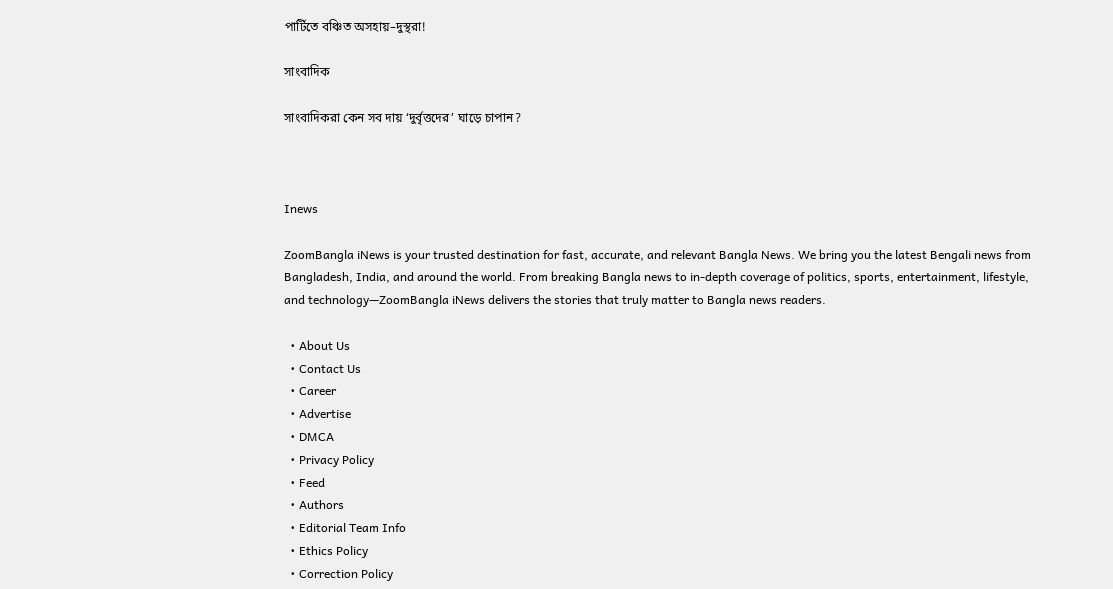পার্টিতে বঞ্চিত অসহায়–দুস্থরা!

সাংবাদিক

সাংবাদিকরা কেন সব দায় ‘দুর্বৃত্তদের’ ঘাড়ে চাপান?



Inews

ZoomBangla iNews is your trusted destination for fast, accurate, and relevant Bangla News. We bring you the latest Bengali news from Bangladesh, India, and around the world. From breaking Bangla news to in-depth coverage of politics, sports, entertainment, lifestyle, and technology—ZoomBangla iNews delivers the stories that truly matter to Bangla news readers.

  • About Us
  • Contact Us
  • Career
  • Advertise
  • DMCA
  • Privacy Policy
  • Feed
  • Authors
  • Editorial Team Info
  • Ethics Policy
  • Correction Policy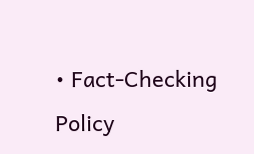• Fact-Checking Policy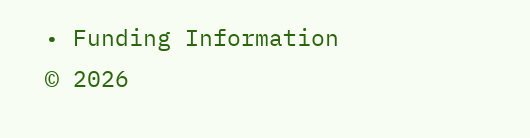• Funding Information
© 2026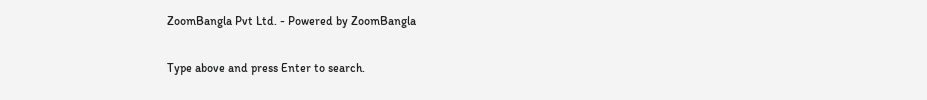ZoomBangla Pvt Ltd. - Powered by ZoomBangla

Type above and press Enter to search.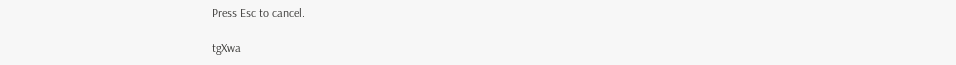Press Esc to cancel.

tgXwa